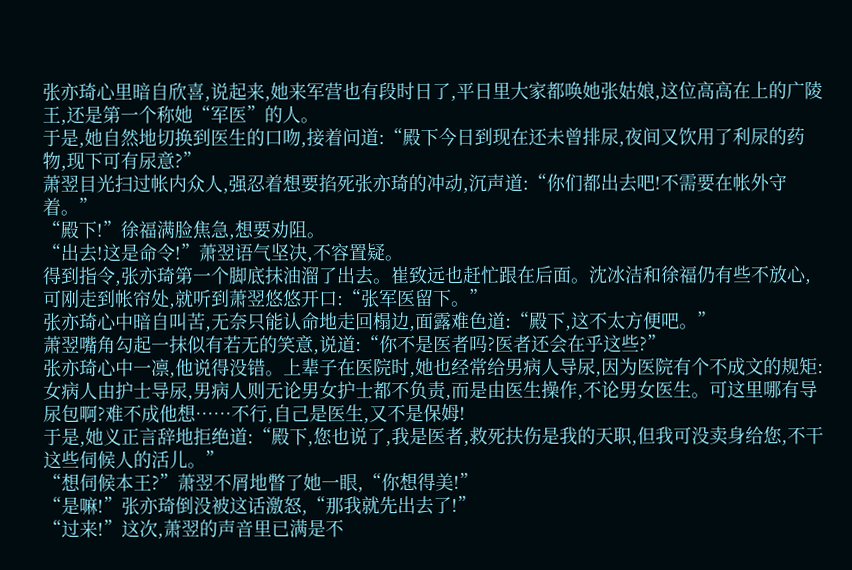张亦琦心里暗自欣喜,说起来,她来军营也有段时日了,平日里大家都唤她张姑娘,这位高高在上的广陵王,还是第一个称她“军医”的人。
于是,她自然地切换到医生的口吻,接着问道:“殿下今日到现在还未曾排尿,夜间又饮用了利尿的药物,现下可有尿意?”
萧翌目光扫过帐内众人,强忍着想要掐死张亦琦的冲动,沉声道:“你们都出去吧!不需要在帐外守着。”
“殿下!”徐福满脸焦急,想要劝阻。
“出去!这是命令!”萧翌语气坚决,不容置疑。
得到指令,张亦琦第一个脚底抹油溜了出去。崔致远也赶忙跟在后面。沈冰洁和徐福仍有些不放心,可刚走到帐帘处,就听到萧翌悠悠开口:“张军医留下。”
张亦琦心中暗自叫苦,无奈只能认命地走回榻边,面露难色道:“殿下,这不太方便吧。”
萧翌嘴角勾起一抹似有若无的笑意,说道:“你不是医者吗?医者还会在乎这些?”
张亦琦心中一凛,他说得没错。上辈子在医院时,她也经常给男病人导尿,因为医院有个不成文的规矩:女病人由护士导尿,男病人则无论男女护士都不负责,而是由医生操作,不论男女医生。可这里哪有导尿包啊?难不成他想……不行,自己是医生,又不是保姆!
于是,她义正言辞地拒绝道:“殿下,您也说了,我是医者,救死扶伤是我的天职,但我可没卖身给您,不干这些伺候人的活儿。”
“想伺候本王?”萧翌不屑地瞥了她一眼,“你想得美!”
“是嘛!”张亦琦倒没被这话激怒,“那我就先出去了!”
“过来!”这次,萧翌的声音里已满是不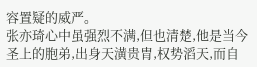容置疑的威严。
张亦琦心中虽强烈不满,但也清楚,他是当今圣上的胞弟,出身天潢贵胄,权势滔天,而自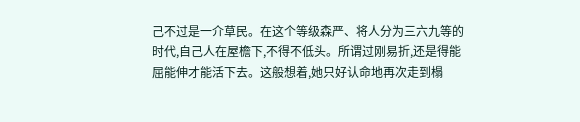己不过是一介草民。在这个等级森严、将人分为三六九等的时代,自己人在屋檐下,不得不低头。所谓过刚易折,还是得能屈能伸才能活下去。这般想着,她只好认命地再次走到榻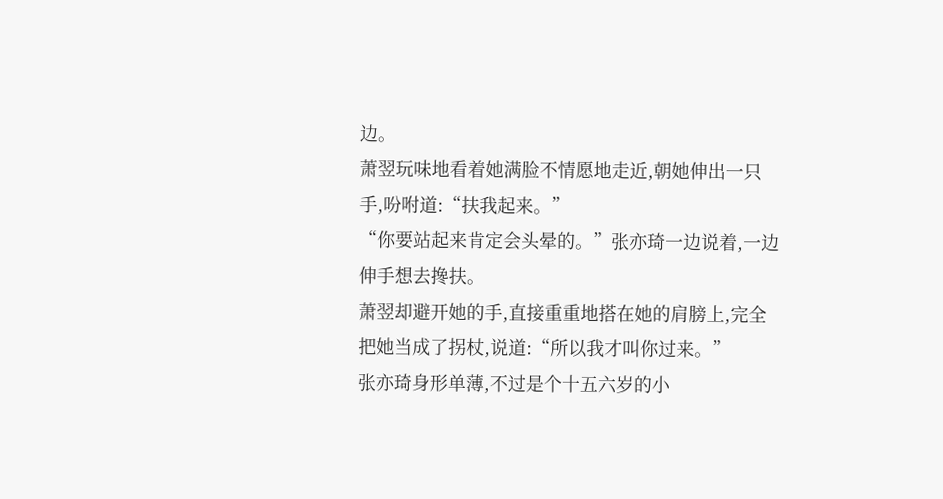边。
萧翌玩味地看着她满脸不情愿地走近,朝她伸出一只手,吩咐道:“扶我起来。”
“你要站起来肯定会头晕的。”张亦琦一边说着,一边伸手想去搀扶。
萧翌却避开她的手,直接重重地搭在她的肩膀上,完全把她当成了拐杖,说道:“所以我才叫你过来。”
张亦琦身形单薄,不过是个十五六岁的小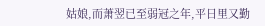姑娘,而萧翌已至弱冠之年,平日里又勤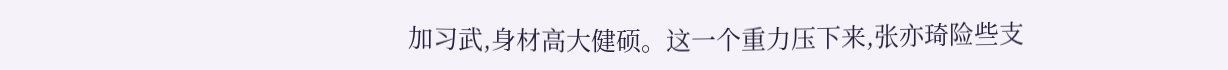加习武,身材高大健硕。这一个重力压下来,张亦琦险些支